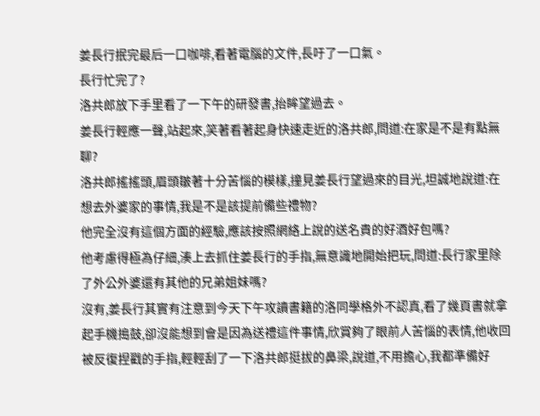姜長行抿完最后一口咖啡,看著電腦的文件,長吁了一口氣。
長行忙完了?
洛共郎放下手里看了一下午的研發書,抬眸望過去。
姜長行輕應一聲,站起來,笑著看著起身快速走近的洛共郎,問道:在家是不是有點無聊?
洛共郎搖搖頭,眉頭皺著十分苦惱的模樣,撞見姜長行望過來的目光,坦誠地說道:在想去外婆家的事情,我是不是該提前備些禮物?
他完全沒有這個方面的經驗,應該按照網絡上說的送名貴的好酒好包嗎?
他考慮得極為仔細,湊上去抓住姜長行的手指,無意識地開始把玩,問道:長行家里除了外公外婆還有其他的兄弟姐妹嗎?
沒有,姜長行其實有注意到今天下午攻讀書籍的洛同學格外不認真,看了幾頁書就拿起手機搗鼓,卻沒能想到會是因為送禮這件事情,欣賞夠了眼前人苦惱的表情,他收回被反復捏戳的手指,輕輕刮了一下洛共郎挺拔的鼻梁,說道,不用擔心,我都準備好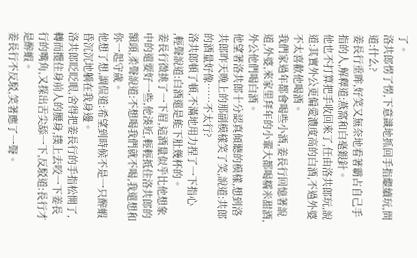了。
洛共郎愣了愣,下意識地抓回手指繼續玩,問道:什么?
姜長行垂眸,好笑又無奈地看著霸占自己手指的人,解釋道:燕窩和白毫銀針。
他也不打算把手收回來了,任由洛共郎玩,說道:其實外公更偏愛濃度高的白酒,不過外婆不太喜歡他喝酒。
我們家過年都會喝些小酒,姜長行回憶著說道,外婆,來家里拜年的小輩大都喝糯米甜酒,外公他們喝白酒。
他望著洛共郎十分認真傾聽的模樣,想到洛共郎昨天晚上的那副模樣笑了笑,說道:共郎的酒量好像……不太行?
洛共郎頓了頓,不滿地用力捏了一下指心
,輕聲說道:白酒還是能下肚幾杯的。
姜長行微挑了一下眉,這酒量似乎比他想象中的還要好一些,他湊近,輕輕抵住洛共郎的額頭,柔聲說道:不想喝我們就不喝,我還想和你一起守歲。
他想了想,調侃道:希望到時候不是一只醉蝦昏沉沉地躺在我身邊。
洛共郎眨眨眼,舍得把姜長行的手指松開了,轉而攬住身前人的腰身,撲上去咬一下姜長行的嘴角,又探出舌尖舔一下,反駁道:長行才是醉蝦。
姜長行不反駁,笑著應了一聲。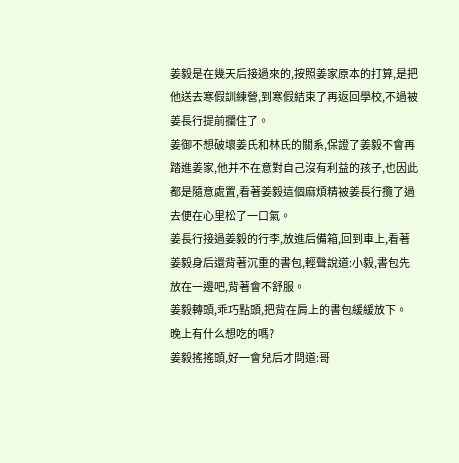姜毅是在幾天后接過來的,按照姜家原本的打算,是把他送去寒假訓練營,到寒假結束了再返回學校,不過被姜長行提前攔住了。
姜御不想破壞姜氏和林氏的關系,保證了姜毅不會再踏進姜家,他并不在意對自己沒有利益的孩子,也因此都是隨意處置,看著姜毅這個麻煩精被姜長行攬了過去便在心里松了一口氣。
姜長行接過姜毅的行李,放進后備箱,回到車上,看著姜毅身后還背著沉重的書包,輕聲說道:小毅,書包先放在一邊吧,背著會不舒服。
姜毅轉頭,乖巧點頭,把背在肩上的書包緩緩放下。
晚上有什么想吃的嗎?
姜毅搖搖頭,好一會兒后才問道:哥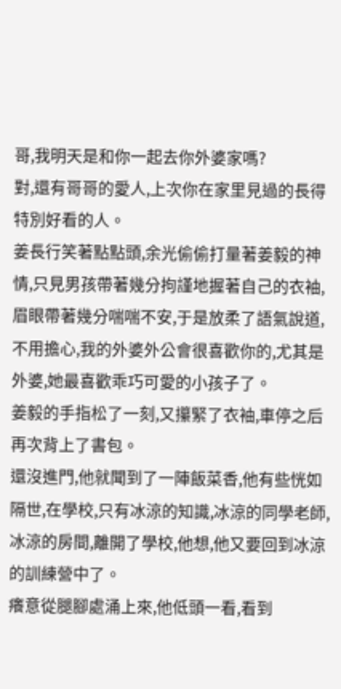哥,我明天是和你一起去你外婆家嗎?
對,還有哥哥的愛人,上次你在家里見過的長得特別好看的人。
姜長行笑著點點頭,余光偷偷打量著姜毅的神情,只見男孩帶著幾分拘謹地握著自己的衣袖,眉眼帶著幾分喘喘不安,于是放柔了語氣說道,不用擔心,我的外婆外公會很喜歡你的,尤其是外婆,她最喜歡乖巧可愛的小孩子了。
姜毅的手指松了一刻,又攥緊了衣袖,車停之后再次背上了書包。
還沒進門,他就聞到了一陣飯菜香,他有些恍如隔世,在學校,只有冰涼的知識,冰涼的同學老師,冰涼的房間,離開了學校,他想,他又要回到冰涼的訓練營中了。
癢意從腿腳處涌上來,他低頭一看,看到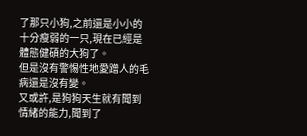了那只小狗,之前還是小小的十分瘦弱的一只,現在已經是體態健碩的大狗了。
但是沒有警惕性地愛蹭人的毛病還是沒有變。
又或許,是狗狗天生就有聞到情緒的能力,聞到了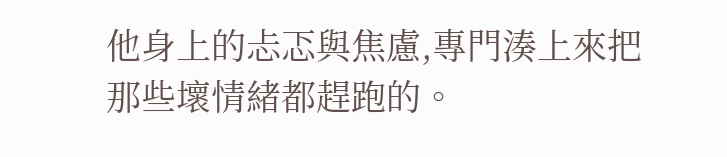他身上的忐忑與焦慮,專門湊上來把那些壞情緒都趕跑的。